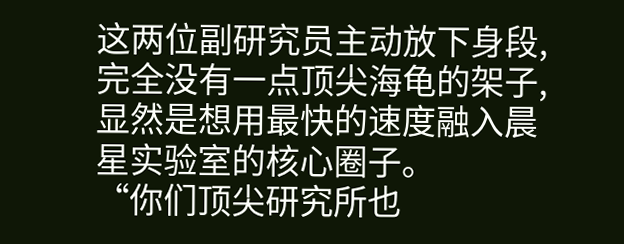这两位副研究员主动放下身段,完全没有一点顶尖海龟的架子,显然是想用最快的速度融入晨星实验室的核心圈子。
“你们顶尖研究所也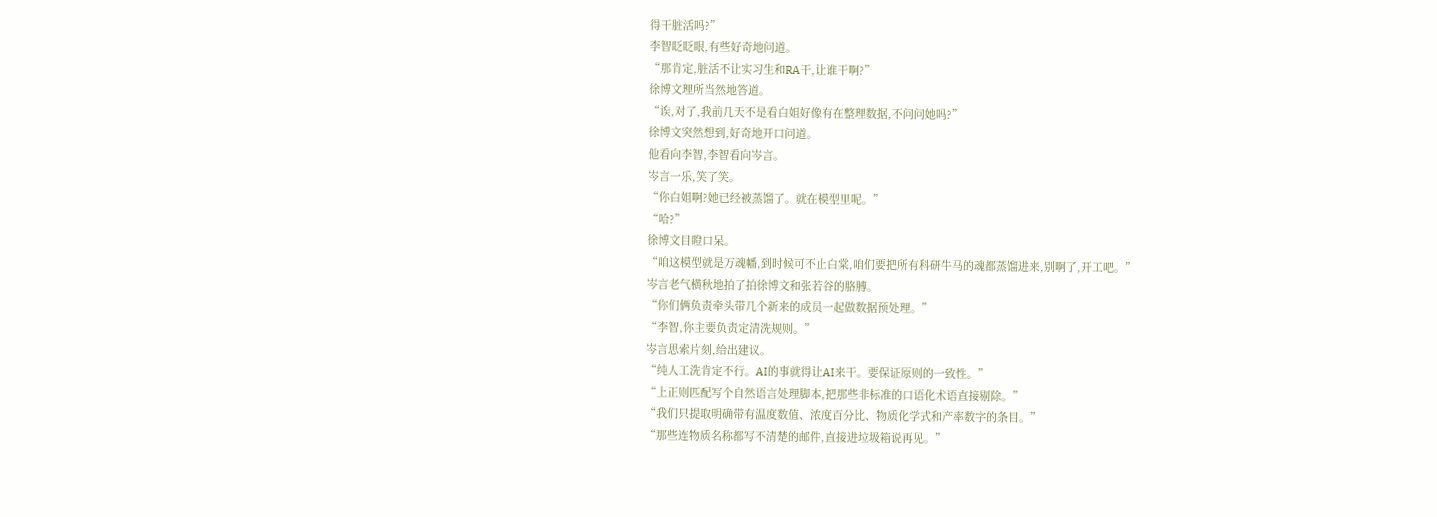得干脏活吗?”
李智眨眨眼,有些好奇地问道。
“那肯定,脏活不让实习生和RA干,让谁干啊?”
徐博文理所当然地答道。
“诶,对了,我前几天不是看白姐好像有在整理数据,不问问她吗?”
徐博文突然想到,好奇地开口问道。
他看向李智,李智看向岑言。
岑言一乐,笑了笑。
“你白姐啊?她已经被蒸馏了。就在模型里呢。”
“哈?”
徐博文目瞪口呆。
“咱这模型就是万魂幡,到时候可不止白棠,咱们要把所有科研牛马的魂都蒸馏进来,别啊了,开工吧。”
岑言老气横秋地拍了拍徐博文和张若谷的胳膊。
“你们俩负责牵头带几个新来的成员一起做数据预处理。”
“李智,你主要负责定清洗规则。”
岑言思索片刻,给出建议。
“纯人工洗肯定不行。AI的事就得让AI来干。要保证原则的一致性。”
“上正则匹配写个自然语言处理脚本,把那些非标准的口语化术语直接剔除。”
“我们只提取明确带有温度数值、浓度百分比、物质化学式和产率数字的条目。”
“那些连物质名称都写不清楚的邮件,直接进垃圾箱说再见。”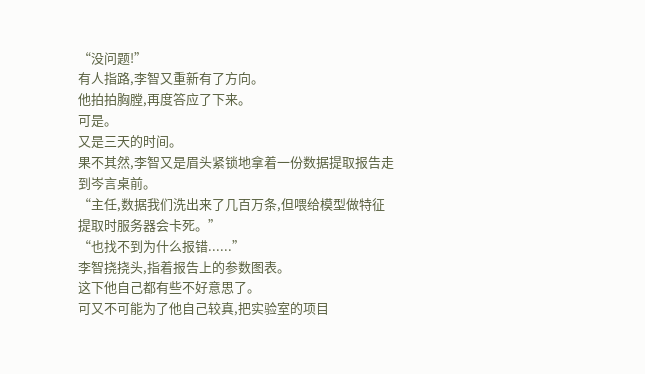“没问题!”
有人指路,李智又重新有了方向。
他拍拍胸膛,再度答应了下来。
可是。
又是三天的时间。
果不其然,李智又是眉头紧锁地拿着一份数据提取报告走到岑言桌前。
“主任,数据我们洗出来了几百万条,但喂给模型做特征提取时服务器会卡死。”
“也找不到为什么报错......”
李智挠挠头,指着报告上的参数图表。
这下他自己都有些不好意思了。
可又不可能为了他自己较真,把实验室的项目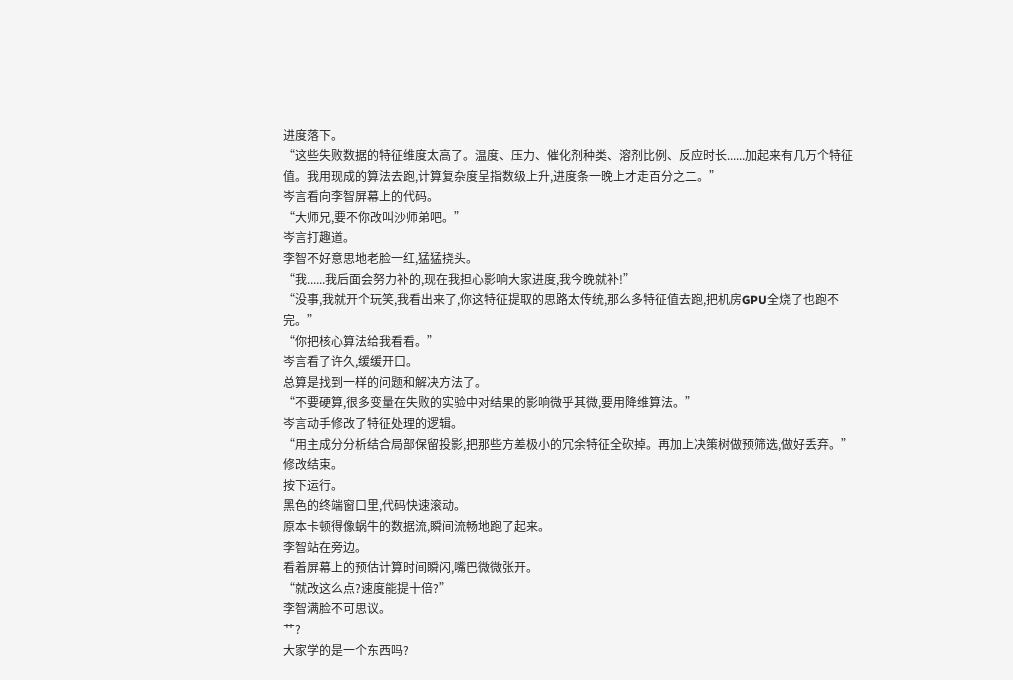进度落下。
“这些失败数据的特征维度太高了。温度、压力、催化剂种类、溶剂比例、反应时长......加起来有几万个特征值。我用现成的算法去跑,计算复杂度呈指数级上升,进度条一晚上才走百分之二。”
岑言看向李智屏幕上的代码。
“大师兄,要不你改叫沙师弟吧。”
岑言打趣道。
李智不好意思地老脸一红,猛猛挠头。
“我......我后面会努力补的,现在我担心影响大家进度,我今晚就补!”
“没事,我就开个玩笑,我看出来了,你这特征提取的思路太传统,那么多特征值去跑,把机房GPU全烧了也跑不完。”
“你把核心算法给我看看。”
岑言看了许久,缓缓开口。
总算是找到一样的问题和解决方法了。
“不要硬算,很多变量在失败的实验中对结果的影响微乎其微,要用降维算法。”
岑言动手修改了特征处理的逻辑。
“用主成分分析结合局部保留投影,把那些方差极小的冗余特征全砍掉。再加上决策树做预筛选,做好丢弃。”
修改结束。
按下运行。
黑色的终端窗口里,代码快速滚动。
原本卡顿得像蜗牛的数据流,瞬间流畅地跑了起来。
李智站在旁边。
看着屏幕上的预估计算时间瞬闪,嘴巴微微张开。
“就改这么点?速度能提十倍?”
李智满脸不可思议。
艹?
大家学的是一个东西吗?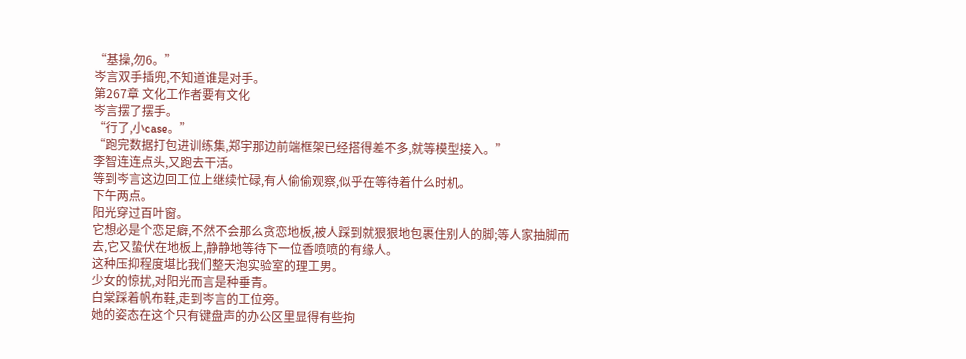“基操,勿6。”
岑言双手插兜,不知道谁是对手。
第267章 文化工作者要有文化
岑言摆了摆手。
“行了,小case。”
“跑完数据打包进训练集,郑宇那边前端框架已经搭得差不多,就等模型接入。”
李智连连点头,又跑去干活。
等到岑言这边回工位上继续忙碌,有人偷偷观察,似乎在等待着什么时机。
下午两点。
阳光穿过百叶窗。
它想必是个恋足癖,不然不会那么贪恋地板,被人踩到就狠狠地包裹住别人的脚;等人家抽脚而去,它又蛰伏在地板上,静静地等待下一位香喷喷的有缘人。
这种压抑程度堪比我们整天泡实验室的理工男。
少女的惊扰,对阳光而言是种垂青。
白棠踩着帆布鞋,走到岑言的工位旁。
她的姿态在这个只有键盘声的办公区里显得有些拘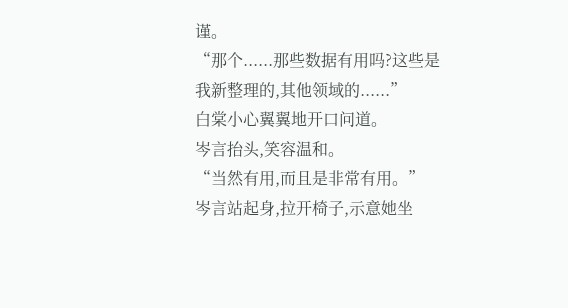谨。
“那个......那些数据有用吗?这些是我新整理的,其他领域的......”
白棠小心翼翼地开口问道。
岑言抬头,笑容温和。
“当然有用,而且是非常有用。”
岑言站起身,拉开椅子,示意她坐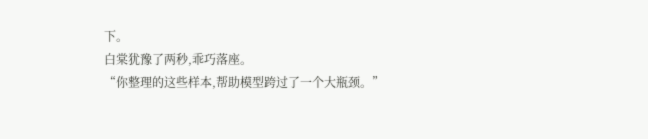下。
白棠犹豫了两秒,乖巧落座。
“你整理的这些样本,帮助模型跨过了一个大瓶颈。”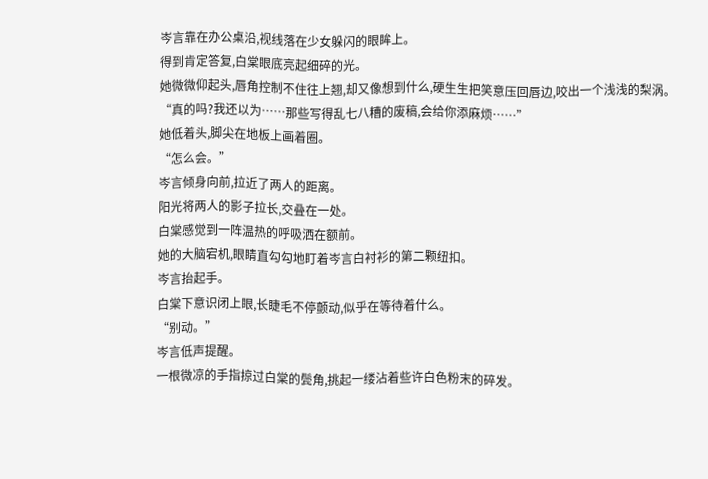岑言靠在办公桌沿,视线落在少女躲闪的眼眸上。
得到肯定答复,白棠眼底亮起细碎的光。
她微微仰起头,唇角控制不住往上翘,却又像想到什么,硬生生把笑意压回唇边,咬出一个浅浅的梨涡。
“真的吗?我还以为……那些写得乱七八糟的废稿,会给你添麻烦……”
她低着头,脚尖在地板上画着圈。
“怎么会。”
岑言倾身向前,拉近了两人的距离。
阳光将两人的影子拉长,交叠在一处。
白棠感觉到一阵温热的呼吸洒在额前。
她的大脑宕机,眼睛直勾勾地盯着岑言白衬衫的第二颗纽扣。
岑言抬起手。
白棠下意识闭上眼,长睫毛不停颤动,似乎在等待着什么。
“别动。”
岑言低声提醒。
一根微凉的手指掠过白棠的鬓角,挑起一缕沾着些许白色粉末的碎发。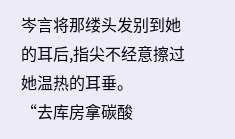岑言将那缕头发别到她的耳后,指尖不经意擦过她温热的耳垂。
“去库房拿碳酸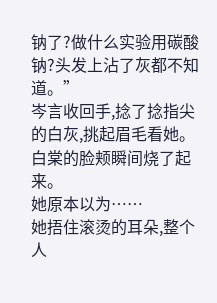钠了?做什么实验用碳酸钠?头发上沾了灰都不知道。”
岑言收回手,捻了捻指尖的白灰,挑起眉毛看她。
白棠的脸颊瞬间烧了起来。
她原本以为……
她捂住滚烫的耳朵,整个人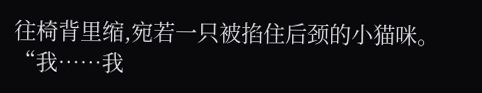往椅背里缩,宛若一只被掐住后颈的小猫咪。
“我……我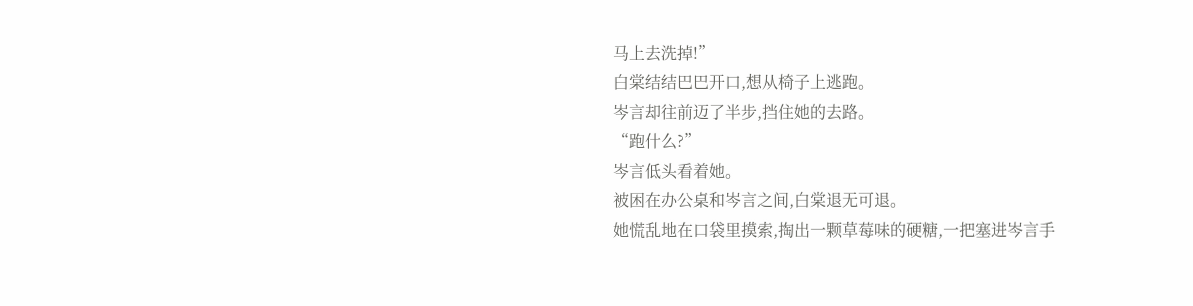马上去洗掉!”
白棠结结巴巴开口,想从椅子上逃跑。
岑言却往前迈了半步,挡住她的去路。
“跑什么?”
岑言低头看着她。
被困在办公桌和岑言之间,白棠退无可退。
她慌乱地在口袋里摸索,掏出一颗草莓味的硬糖,一把塞进岑言手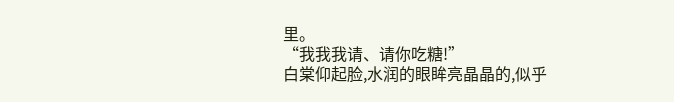里。
“我我我请、请你吃糖!”
白棠仰起脸,水润的眼眸亮晶晶的,似乎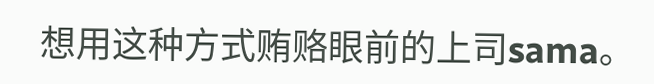想用这种方式贿赂眼前的上司sama。